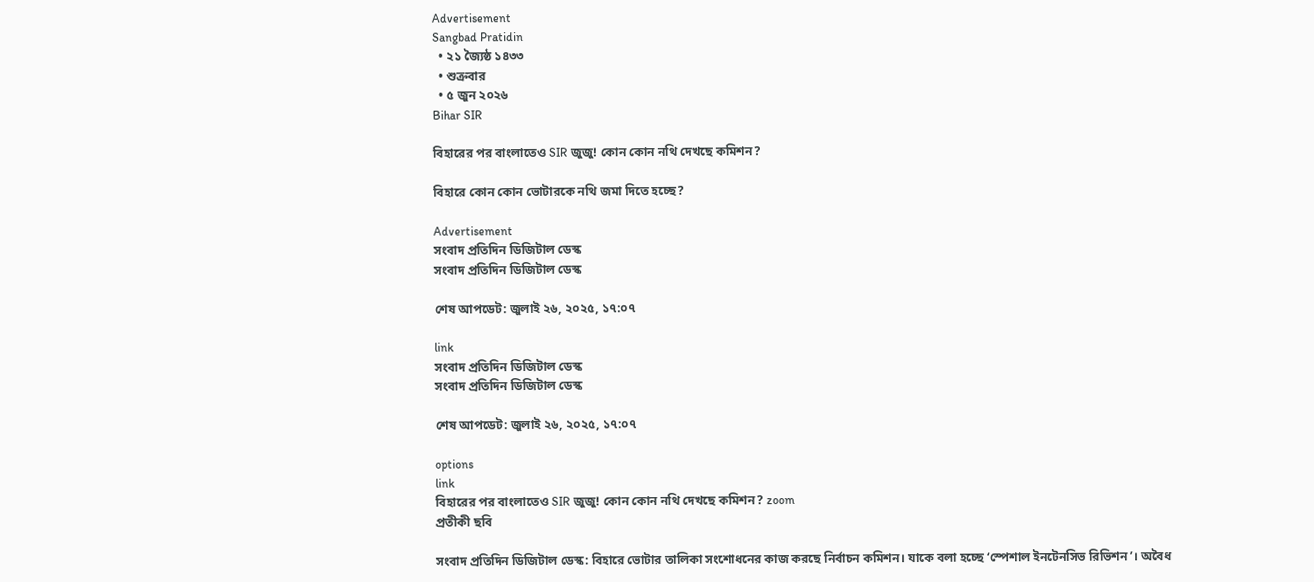Advertisement
Sangbad Pratidin
  • ২১ জ্যৈষ্ঠ ১৪৩৩
  • শুক্রবার
  • ৫ জুন ২০২৬
Bihar SIR

বিহারের পর বাংলাতেও SIR জুজু! কোন কোন নথি দেখছে কমিশন?

বিহারে কোন কোন ভোটারকে নথি জমা দিতে হচ্ছে?

Advertisement
সংবাদ প্রতিদিন ডিজিটাল ডেস্ক
সংবাদ প্রতিদিন ডিজিটাল ডেস্ক

শেষ আপডেট: জুলাই ২৬, ২০২৫, ১৭:০৭

link
সংবাদ প্রতিদিন ডিজিটাল ডেস্ক
সংবাদ প্রতিদিন ডিজিটাল ডেস্ক

শেষ আপডেট: জুলাই ২৬, ২০২৫, ১৭:০৭

options
link
বিহারের পর বাংলাতেও SIR জুজু! কোন কোন নথি দেখছে কমিশন? zoom
প্রতীকী ছবি

সংবাদ প্রতিদিন ডিজিটাল ডেস্ক: বিহারে ভোটার তালিকা সংশোধনের কাজ করছে নির্বাচন কমিশন। যাকে বলা হচ্ছে ‘স্পেশাল ইনটেনসিভ রিভিশন’। অবৈধ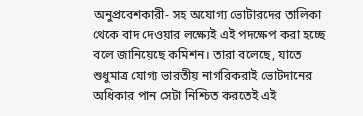অনুপ্রবেশকারী- সহ অযোগ্য ভোটারদের তালিকা থেকে বাদ দেওয়ার লক্ষ্যেই এই পদক্ষেপ করা হচ্ছে বলে জানিয়েছে কমিশন। তারা বলেছে, যাতে শুধুমাত্র যোগ্য ভারতীয় নাগরিকরাই ভোটদানের অধিকার পান সেটা নিশ্চিত করতেই এই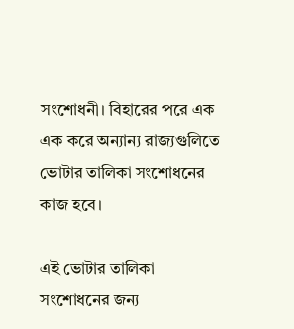সংশোধনী। বিহারের পরে এক এক করে অন্যান্য রাজ্যগুলিতে ভোটার তালিকা সংশোধনের কাজ হবে।

এই ভোটার তালিকা সংশোধনের জন্য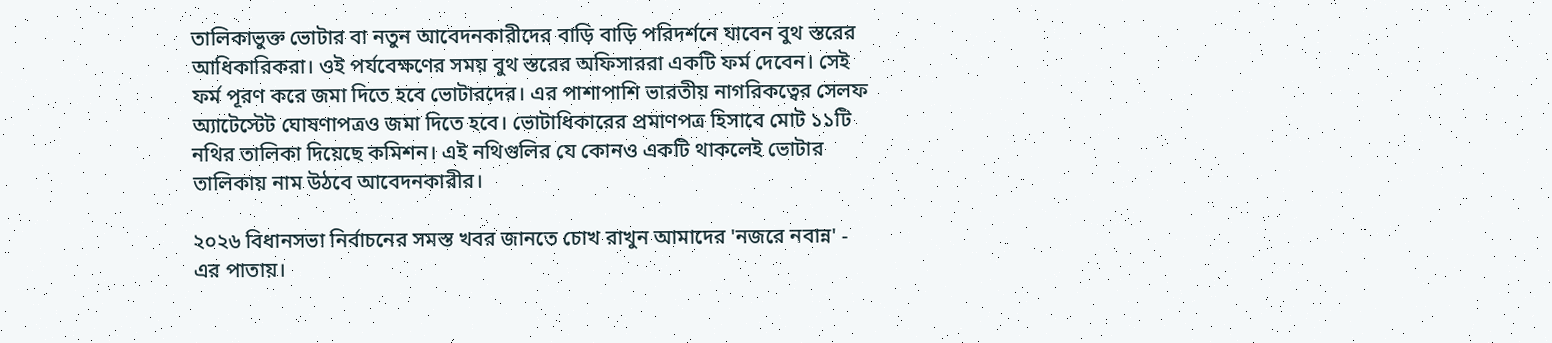তালিকাভুক্ত ভোটার বা নতুন আবেদনকারীদের বাড়ি বাড়ি পরিদর্শনে যাবেন বুথ স্তরের আধিকারিকরা। ওই পর্যবেক্ষণের সময় বুথ স্তরের অফিসাররা একটি ফর্ম দেবেন। সেই ফর্ম পূরণ করে জমা দিতে হবে ভোটারদের। এর পাশাপাশি ভারতীয় নাগরিকত্বের সেলফ অ্যাটেস্টেট ঘোষণাপত্রও জমা দিতে হবে। ভোটাধিকারের প্রমাণপত্র হিসাবে মোট ১১টি নথির তালিকা দিয়েছে কমিশন। এই নথিগুলির যে কোনও একটি থাকলেই ভোটার তালিকায় নাম উঠবে আবেদনকারীর।

২০২৬ বিধানসভা নির্বাচনের সমস্ত খবর জানতে চোখ রাখুন আমাদের 'নজরে নবান্ন' - এর পাতায়।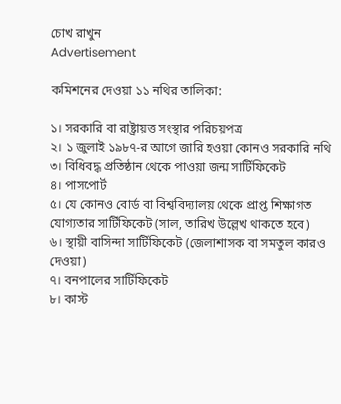চোখ রাখুন
Advertisement

কমিশনের দেওয়া ১১ নথির তালিকা:

১। সরকারি বা রাষ্ট্রায়ত্ত সংস্থার পরিচয়পত্র
২। ১ জুলাই ১৯৮৭-র আগে জারি হওয়া কোনও সরকারি নথি
৩। বিধিবদ্ধ প্রতিষ্ঠান থেকে পাওয়া জন্ম সার্টিফিকেট
৪। পাসপোর্ট
৫। যে কোনও বোর্ড বা বিশ্ববিদ্যালয় থেকে প্রাপ্ত শিক্ষাগত যোগ্যতার সার্টিফিকেট (সাল, তারিখ উল্লেখ থাকতে হবে)
৬। স্থায়ী বাসিন্দা সার্টিফিকেট (জেলাশাসক বা সমতুল কারও দেওয়া)
৭। বনপালের সার্টিফিকেট
৮। কাস্ট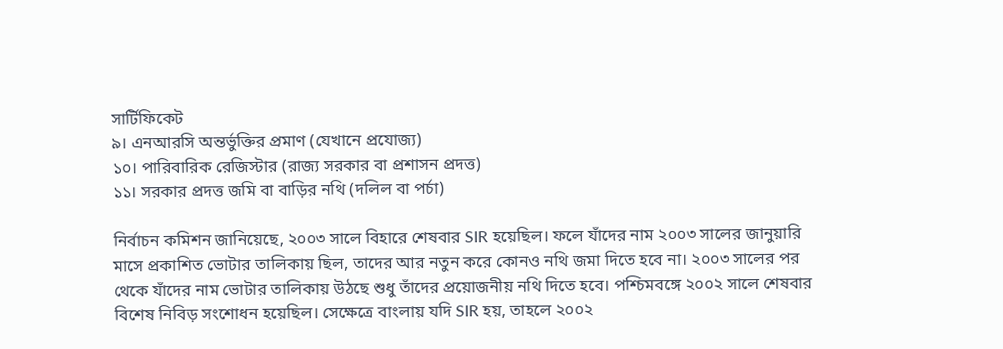সার্টিফিকেট
৯। এনআরসি অন্তর্ভুক্তির প্রমাণ (যেখানে প্রযোজ্য)
১০। পারিবারিক রেজিস্টার (রাজ্য সরকার বা প্রশাসন প্রদত্ত)
১১। সরকার প্রদত্ত জমি বা বাড়ির নথি (দলিল বা পর্চা)

নির্বাচন কমিশন জানিয়েছে, ২০০৩ সালে বিহারে শেষবার SIR হয়েছিল। ফলে যাঁদের নাম ২০০৩ সালের জানুয়ারি মাসে প্রকাশিত ভোটার তালিকায় ছিল, তাদের আর নতুন করে কোনও নথি জমা দিতে হবে না। ২০০৩ সালের পর থেকে যাঁদের নাম ভোটার তালিকায় উঠছে শুধু তাঁদের প্রয়োজনীয় নথি দিতে হবে। পশ্চিমবঙ্গে ২০০২ সালে শেষবার বিশেষ নিবিড় সংশোধন হয়েছিল। সেক্ষেত্রে বাংলায় যদি SIR হয়, তাহলে ২০০২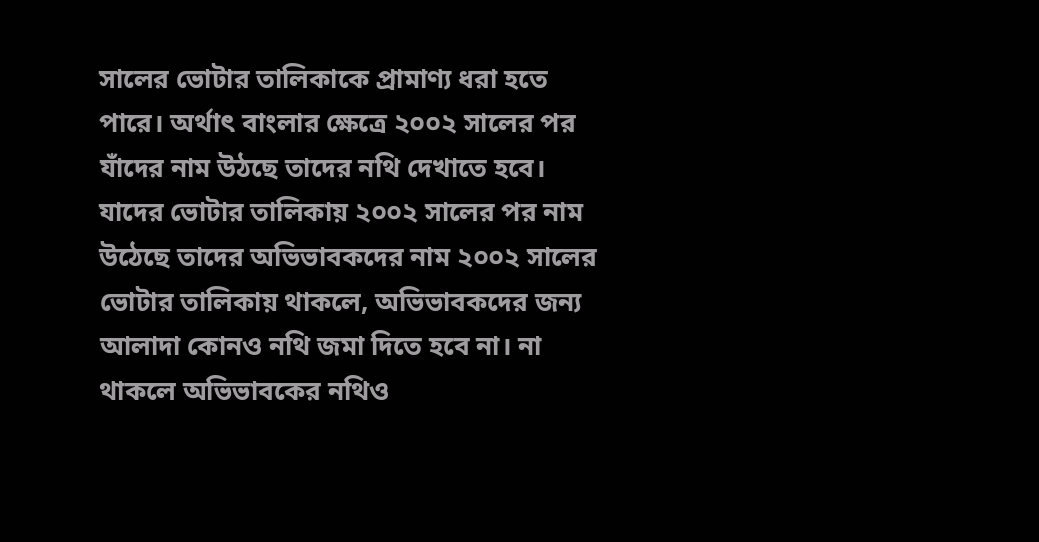সালের ভোটার তালিকাকে প্রামাণ্য ধরা হতে পারে। অর্থাৎ বাংলার ক্ষেত্রে ২০০২ সালের পর যাঁদের নাম উঠছে তাদের নথি দেখাতে হবে। যাদের ভোটার তালিকায় ২০০২ সালের পর নাম উঠেছে তাদের অভিভাবকদের নাম ২০০২ সালের ভোটার তালিকায় থাকলে, অভিভাবকদের জন্য আলাদা কোনও নথি জমা দিতে হবে না। না থাকলে অভিভাবকের নথিও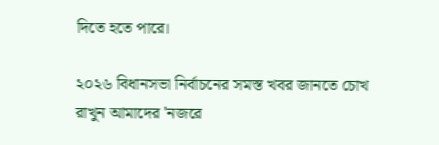দিতে হতে পারে।

২০২৬ বিধানসভা নির্বাচনের সমস্ত খবর জানতে চোখ রাখুন আমাদের 'নজরে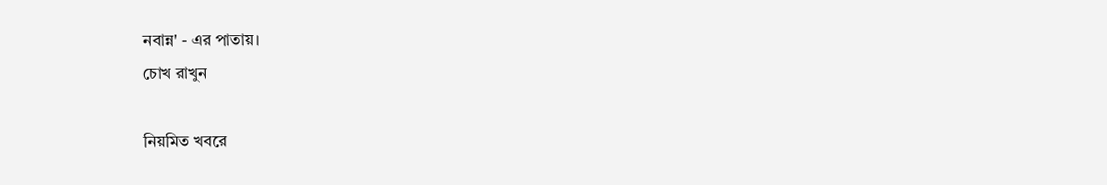নবান্ন' - এর পাতায়।
চোখ রাখুন

নিয়মিত খবরে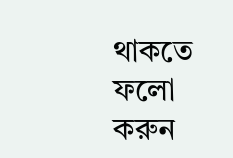থাকতে ফলো করুন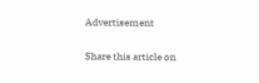Advertisement

Share this article on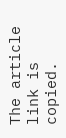The article link is copied.